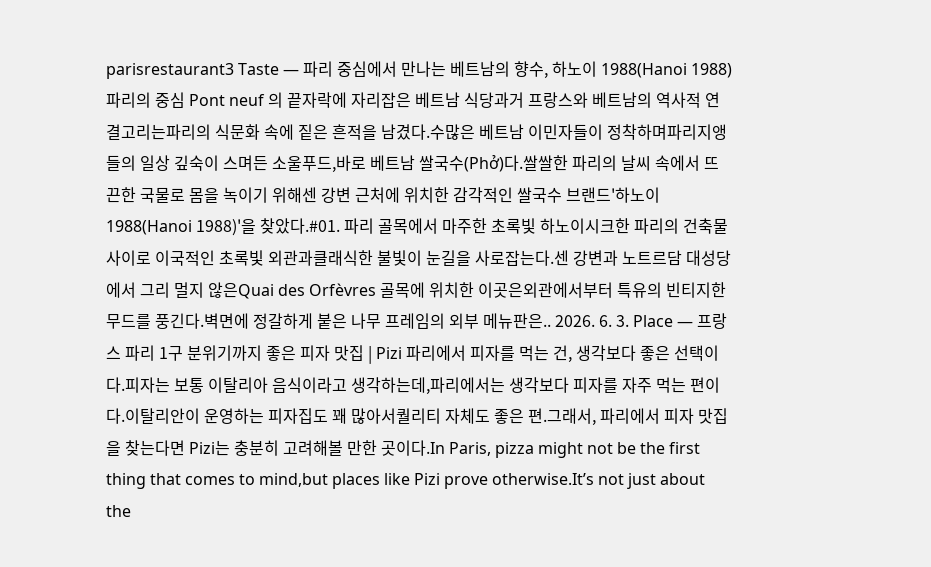parisrestaurant3 Taste — 파리 중심에서 만나는 베트남의 향수, 하노이 1988(Hanoi 1988) 파리의 중심 Pont neuf 의 끝자락에 자리잡은 베트남 식당과거 프랑스와 베트남의 역사적 연결고리는파리의 식문화 속에 짙은 흔적을 남겼다.수많은 베트남 이민자들이 정착하며파리지앵들의 일상 깊숙이 스며든 소울푸드,바로 베트남 쌀국수(Phở)다.쌀쌀한 파리의 날씨 속에서 뜨끈한 국물로 몸을 녹이기 위해센 강변 근처에 위치한 감각적인 쌀국수 브랜드'하노이 1988(Hanoi 1988)'을 찾았다.#01. 파리 골목에서 마주한 초록빛 하노이시크한 파리의 건축물 사이로 이국적인 초록빛 외관과클래식한 불빛이 눈길을 사로잡는다.센 강변과 노트르담 대성당에서 그리 멀지 않은Quai des Orfèvres 골목에 위치한 이곳은외관에서부터 특유의 빈티지한 무드를 풍긴다.벽면에 정갈하게 붙은 나무 프레임의 외부 메뉴판은.. 2026. 6. 3. Place — 프랑스 파리 1구 분위기까지 좋은 피자 맛집 | Pizi 파리에서 피자를 먹는 건, 생각보다 좋은 선택이다.피자는 보통 이탈리아 음식이라고 생각하는데,파리에서는 생각보다 피자를 자주 먹는 편이다.이탈리안이 운영하는 피자집도 꽤 많아서퀄리티 자체도 좋은 편.그래서, 파리에서 피자 맛집을 찾는다면 Pizi는 충분히 고려해볼 만한 곳이다.In Paris, pizza might not be the first thing that comes to mind,but places like Pizi prove otherwise.It’s not just about the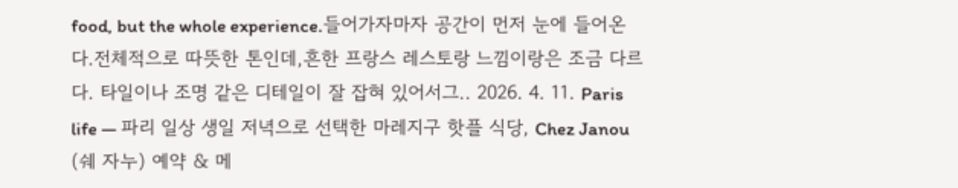food, but the whole experience.들어가자마자 공간이 먼저 눈에 들어온다.전체적으로 따뜻한 톤인데,흔한 프랑스 레스토랑 느낌이랑은 조금 다르다. 타일이나 조명 같은 디테일이 잘 잡혀 있어서그.. 2026. 4. 11. Paris life — 파리 일상 생일 저녁으로 선택한 마레지구 핫플 식당, Chez Janou (쉐 자누) 예약 & 메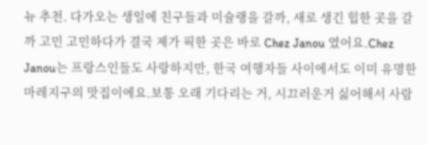뉴 추천. 다가오는 생일에 친구들과 미슐랭을 갈까, 새로 생긴 힙한 곳을 갈까 고민 고민하다가 결국 제가 픽한 곳은 바로 Chez Janou 였어요.Chez Janou는 프랑스인들도 사랑하지만, 한국 여행자들 사이에서도 이미 유명한 마레지구의 맛집이에요.보통 오래 기다리는 거, 시끄러운거 싫어해서 사람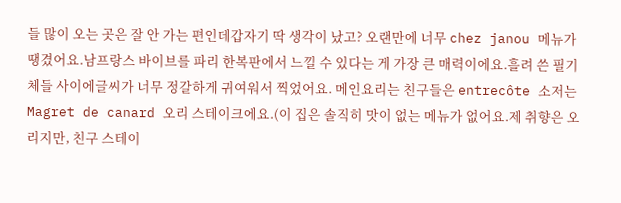들 많이 오는 곳은 잘 안 가는 편인데갑자기 딱 생각이 났고? 오랜만에 너무 chez janou 메뉴가 땡겼어요.남프랑스 바이브를 파리 한복판에서 느낄 수 있다는 게 가장 큰 매력이에요.흘려 쓴 필기체들 사이에글씨가 너무 정갈하게 귀여워서 찍었어요. 메인요리는 친구들은 entrecôte 소저는 Magret de canard 오리 스테이크에요.(이 집은 솔직히 맛이 없는 메뉴가 없어요.제 취향은 오리지만, 친구 스테이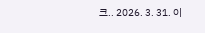크.. 2026. 3. 31. 이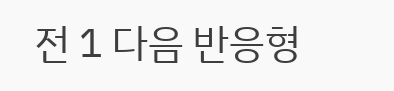전 1 다음 반응형